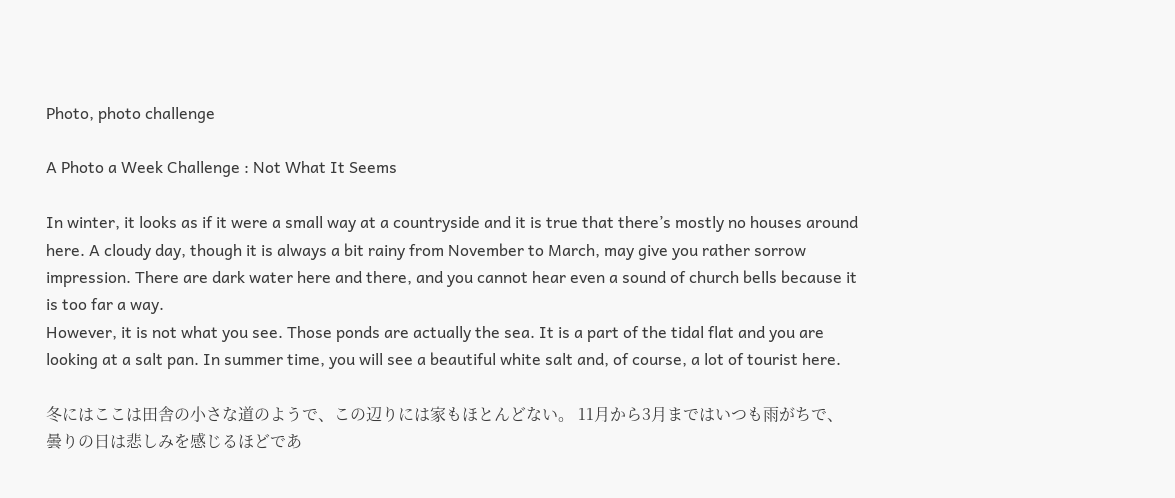Photo, photo challenge

A Photo a Week Challenge : Not What It Seems

In winter, it looks as if it were a small way at a countryside and it is true that there’s mostly no houses around here. A cloudy day, though it is always a bit rainy from November to March, may give you rather sorrow impression. There are dark water here and there, and you cannot hear even a sound of church bells because it is too far a way.
However, it is not what you see. Those ponds are actually the sea. It is a part of the tidal flat and you are looking at a salt pan. In summer time, you will see a beautiful white salt and, of course, a lot of tourist here.

冬にはここは田舎の小さな道のようで、この辺りには家もほとんどない。 11月から3月まではいつも雨がちで、曇りの日は悲しみを感じるほどであ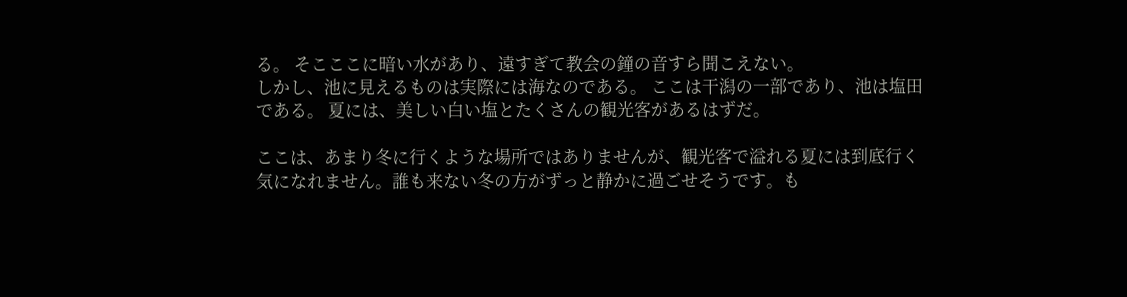る。 そこここに暗い水があり、遠すぎて教会の鐘の音すら聞こえない。
しかし、池に見えるものは実際には海なのである。 ここは干潟の一部であり、池は塩田である。 夏には、美しい白い塩とたくさんの観光客があるはずだ。

ここは、あまり冬に行くような場所ではありませんが、観光客で溢れる夏には到底行く気になれません。誰も来ない冬の方がずっと静かに過ごせそうです。も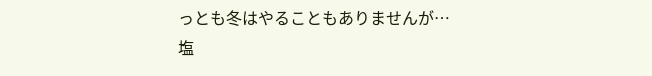っとも冬はやることもありませんが…
塩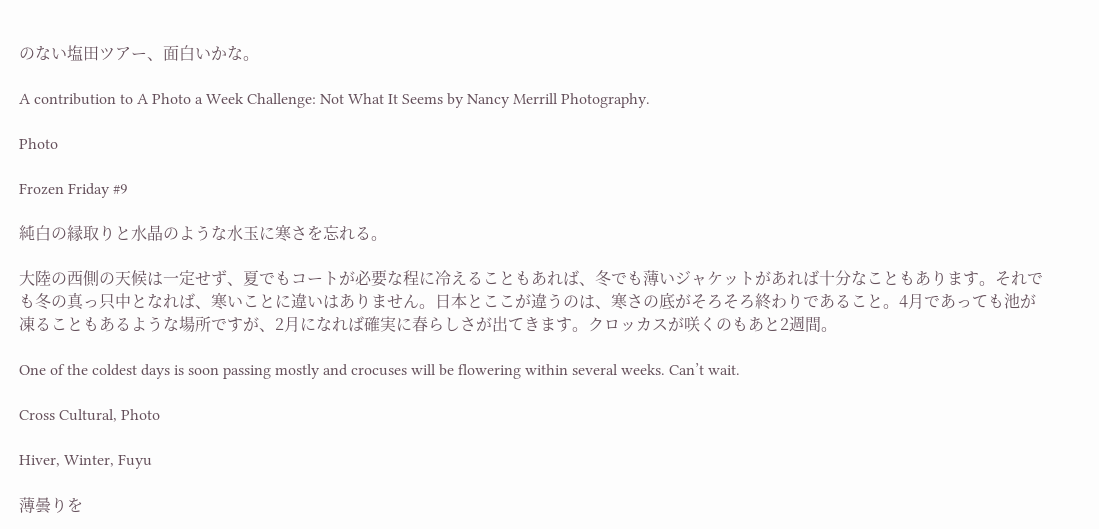のない塩田ツアー、面白いかな。

A contribution to A Photo a Week Challenge: Not What It Seems by Nancy Merrill Photography.

Photo

Frozen Friday #9

純白の縁取りと水晶のような水玉に寒さを忘れる。

大陸の西側の天候は一定せず、夏でもコートが必要な程に冷えることもあれば、冬でも薄いジャケットがあれば十分なこともあります。それでも冬の真っ只中となれば、寒いことに違いはありません。日本とここが違うのは、寒さの底がそろそろ終わりであること。4月であっても池が凍ることもあるような場所ですが、2月になれば確実に春らしさが出てきます。クロッカスが咲くのもあと2週間。

One of the coldest days is soon passing mostly and crocuses will be flowering within several weeks. Can’t wait.

Cross Cultural, Photo

Hiver, Winter, Fuyu

薄曇りを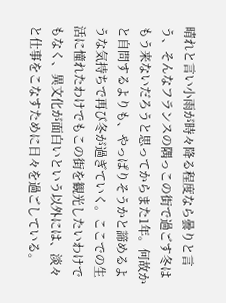晴れと言い小雨が時々降る程度なら曇りと言う、そんなフランスの隅っこの街で過ごす冬はもう来ないだろうと思ってからまた1年。何故かと自問するよりも、やっぱりそうかと諦めるような気持ちで再び冬が過ぎていく。ここでの生活に憧れたわけでもこの街を観光したいわけでもなく、異文化が面白いという以外には、淡々と仕事をこなすために日々を過ごしている。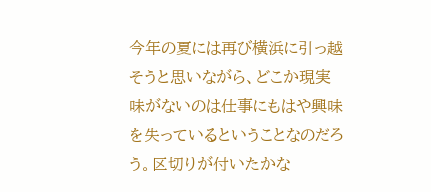今年の夏には再び横浜に引っ越そうと思いながら、どこか現実味がないのは仕事にもはや興味を失っているということなのだろう。区切りが付いたかな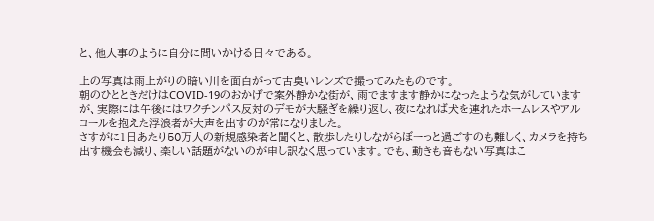と、他人事のように自分に問いかける日々である。

上の写真は雨上がりの暗い川を面白がって古臭いレンズで撮ってみたものです。
朝のひとときだけはCOVID-19のおかげで案外静かな街が、雨でますます静かになったような気がしていますが、実際には午後にはワクチンパス反対のデモが大騒ぎを繰り返し、夜になれば犬を連れたホームレスやアルコールを抱えた浮浪者が大声を出すのが常になりました。
さすがに1日あたり50万人の新規感染者と聞くと、散歩したりしながらぼーっと過ごすのも難しく、カメラを持ち出す機会も減り、楽しい話題がないのが申し訳なく思っています。でも、動きも音もない写真はこ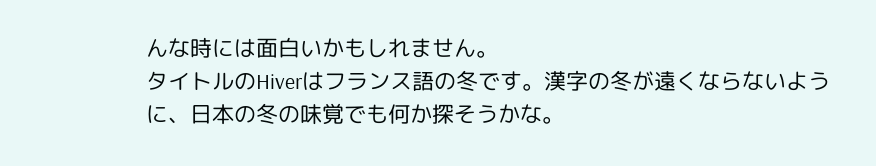んな時には面白いかもしれません。
タイトルのHiverはフランス語の冬です。漢字の冬が遠くならないように、日本の冬の味覚でも何か探そうかな。